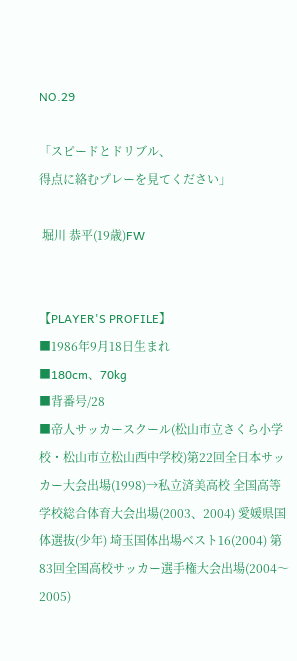NO.29

「スピードとドリブル、
得点に絡むプレーを見てください」

 堀川 恭平(19歳)FW


【PLAYER'S PROFILE】
■1986年9月18日生まれ
■180cm、70kg
■背番号/28
■帝人サッカースクール(松山市立さくら小学校・松山市立松山西中学校)第22回全日本サッカー大会出場(1998)→私立済美高校 全国高等学校総合体育大会出場(2003、2004) 愛媛県国体選抜(少年) 埼玉国体出場ベスト16(2004) 第83回全国高校サッカー選手権大会出場(2004〜2005)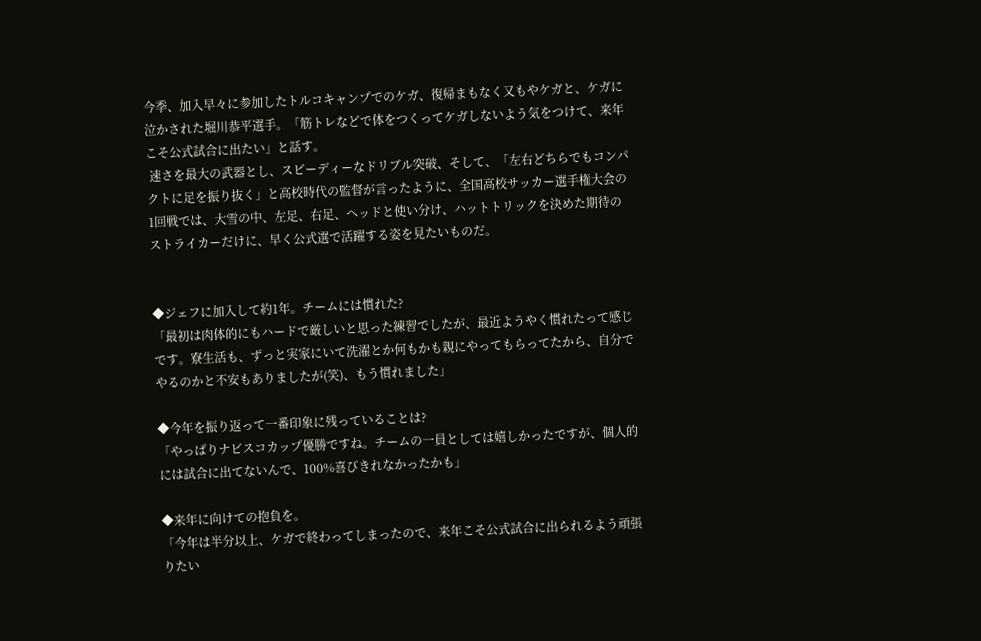今季、加入早々に参加したトルコキャンプでのケガ、復帰まもなく又もやケガと、ケガに泣かされた堀川恭平選手。「筋トレなどで体をつくってケガしないよう気をつけて、来年こそ公式試合に出たい」と話す。
 速さを最大の武器とし、スピーディーなドリブル突破、そして、「左右どちらでもコンパクトに足を振り抜く」と高校時代の監督が言ったように、全国高校サッカー選手権大会の1回戦では、大雪の中、左足、右足、ヘッドと使い分け、ハットトリックを決めた期待のストライカーだけに、早く公式選で活躍する姿を見たいものだ。


◆ジェフに加入して約1年。チームには慣れた?
「最初は肉体的にもハードで厳しいと思った練習でしたが、最近ようやく慣れたって感じです。寮生活も、ずっと実家にいて洗濯とか何もかも親にやってもらってたから、自分でやるのかと不安もありましたが(笑)、もう慣れました」

◆今年を振り返って一番印象に残っていることは?
「やっぱりナビスコカップ優勝ですね。チームの一員としては嬉しかったですが、個人的には試合に出てないんで、100%喜びきれなかったかも」

◆来年に向けての抱負を。
「今年は半分以上、ケガで終わってしまったので、来年こそ公式試合に出られるよう頑張りたい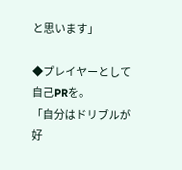と思います」

◆プレイヤーとして自己PRを。
「自分はドリブルが好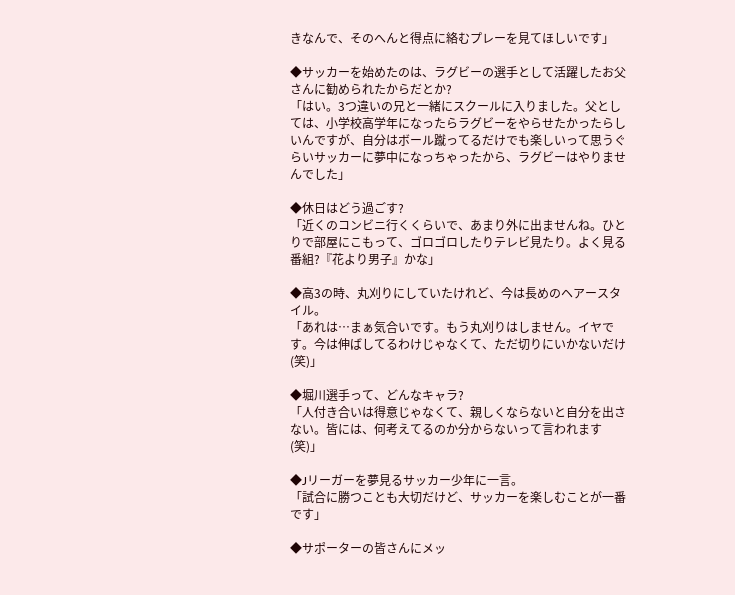きなんで、そのへんと得点に絡むプレーを見てほしいです」

◆サッカーを始めたのは、ラグビーの選手として活躍したお父さんに勧められたからだとか?
「はい。3つ違いの兄と一緒にスクールに入りました。父としては、小学校高学年になったらラグビーをやらせたかったらしいんですが、自分はボール蹴ってるだけでも楽しいって思うぐらいサッカーに夢中になっちゃったから、ラグビーはやりませんでした」

◆休日はどう過ごす?
「近くのコンビニ行くくらいで、あまり外に出ませんね。ひとりで部屋にこもって、ゴロゴロしたりテレビ見たり。よく見る番組?『花より男子』かな」

◆高3の時、丸刈りにしていたけれど、今は長めのヘアースタイル。
「あれは…まぁ気合いです。もう丸刈りはしません。イヤです。今は伸ばしてるわけじゃなくて、ただ切りにいかないだけ(笑)」

◆堀川選手って、どんなキャラ?
「人付き合いは得意じゃなくて、親しくならないと自分を出さない。皆には、何考えてるのか分からないって言われます(笑)」

◆Jリーガーを夢見るサッカー少年に一言。
「試合に勝つことも大切だけど、サッカーを楽しむことが一番です」

◆サポーターの皆さんにメッ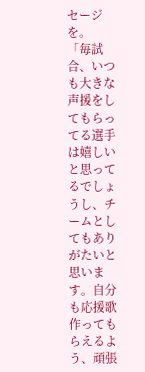セージを。
「毎試合、いつも大きな声援をしてもらってる選手は嬉しいと思ってるでしょうし、チームとしてもありがたいと思います。自分も応援歌作ってもらえるよう、頑張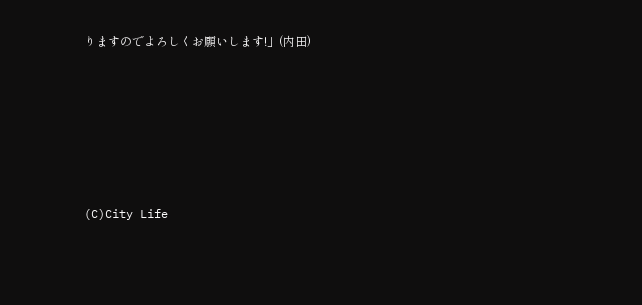りますのでよろしくお願いします!」(内田)






(C)City Life